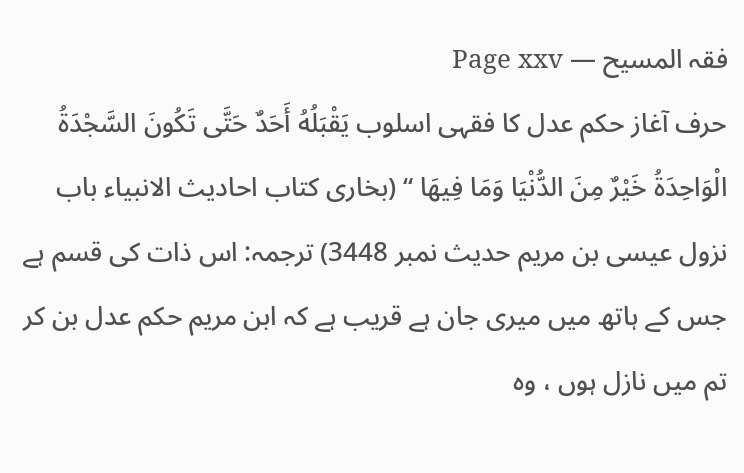فقہ المسیح — Page xxv
حرف آغاز حکم عدل کا فقہی اسلوب يَقْبَلُهُ أَحَدٌ حَتَّى تَكُونَ السَّجْدَةُ الْوَاحِدَةُ خَيْرٌ مِنَ الدُّنْيَا وَمَا فِيهَا “ (بخاری کتاب احادیث الانبیاء باب نزول عیسی بن مریم حدیث نمبر 3448) ترجمہ: اس ذات کی قسم ہے جس کے ہاتھ میں میری جان ہے قریب ہے کہ ابن مریم حکم عدل بن کر تم میں نازل ہوں ، وہ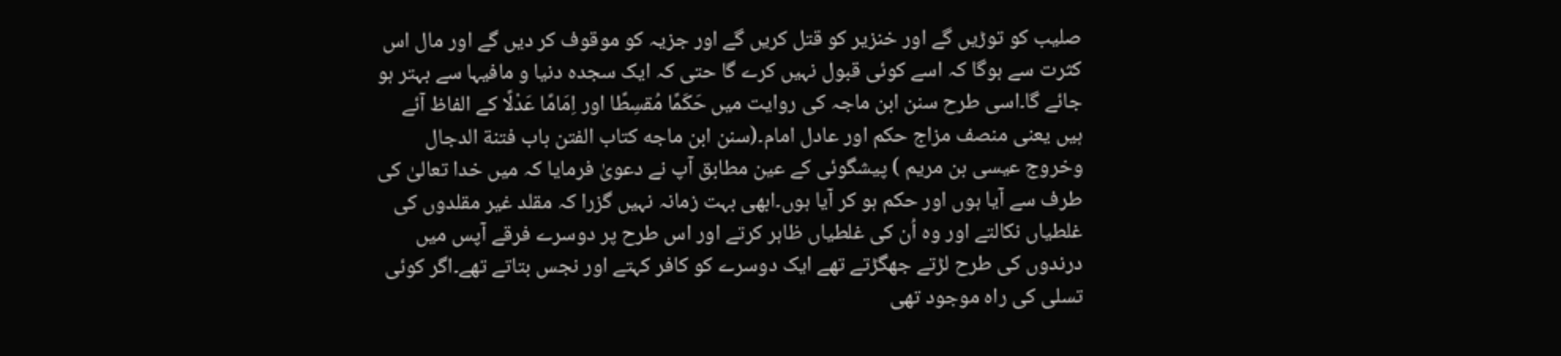صلیب کو توڑیں گے اور خنزیر کو قتل کریں گے اور جزیہ کو موقوف کر دیں گے اور مال اس کثرت سے ہوگا کہ اسے کوئی قبول نہیں کرے گا حتی کہ ایک سجدہ دنیا و مافیہا سے بہتر ہو جائے گا۔اسی طرح سنن ابن ماجہ کی روایت میں حَكَمًا مُقسِطًا اور اِمَامًا عَدْلًا کے الفاظ آئے ہیں یعنی منصف مزاج حکم اور عادل امام۔(سنن ابن ماجه كتاب الفتن باب فتنة الدجال وخروج عيسى بن مريم ) پیشگوئی کے عین مطابق آپ نے دعویٰ فرمایا کہ میں خدا تعالیٰ کی طرف سے آیا ہوں اور حکم ہو کر آیا ہوں۔ابھی بہت زمانہ نہیں گزرا کہ مقلد غیر مقلدوں کی غلطیاں نکالتے اور وہ اُن کی غلطیاں ظاہر کرتے اور اس طرح پر دوسرے فرقے آپس میں درندوں کی طرح لڑتے جھگڑتے تھے ایک دوسرے کو کافر کہتے اور نجس بتاتے تھے۔اگر کوئی تسلی کی راہ موجود تھی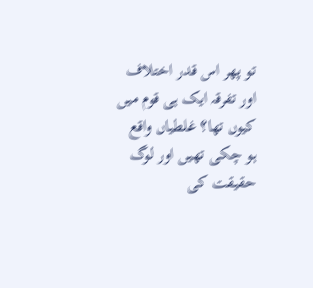تو پھر اس قدر اختلاف اور تفرقہ ایک ہی قوم میں کیوں تھا؟ غلطیاں واقع ہو چکی تھیں اور لوگ حقیقت کی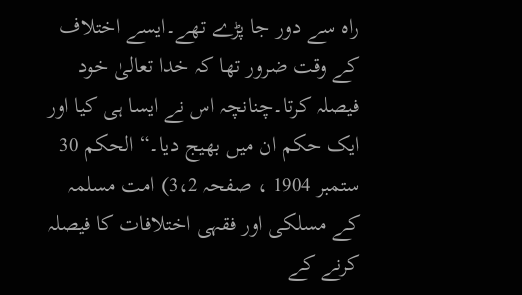راہ سے دور جا پڑے تھے۔ایسے اختلاف کے وقت ضرور تھا کہ خدا تعالیٰ خود فیصلہ کرتا۔چنانچہ اس نے ایسا ہی کیا اور ایک حکم ان میں بھیج دیا۔“ الحكم 30 ستمبر 1904 ، صفحہ 3،2) امت مسلمہ کے مسلکی اور فقہی اختلافات کا فیصلہ کرنے کے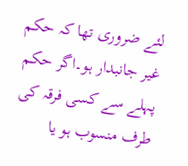لئے ضروری تھا کہ حکم غیر جانبدار ہو۔اگر حکم پہلے سے کسی فرقہ کی طرف منسوب ہو یا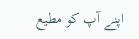اپنے آپ کو مطیع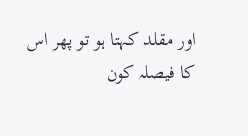اور مقلد کہتا ہو تو پھر اس کا فیصلہ کون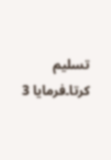تسلیم کرتا۔فرمایا 3